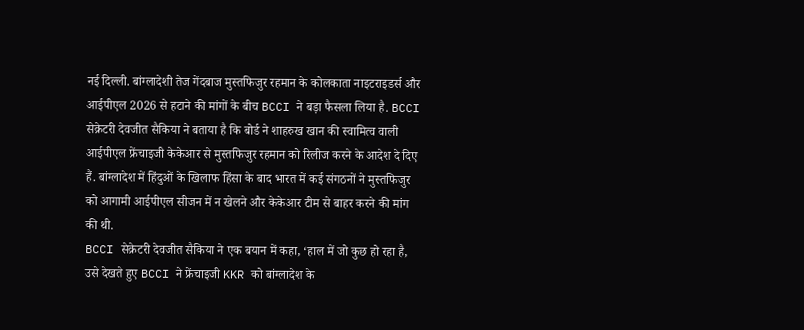नई दिल्ली. बांग्लादेशी तेज गेंदबाज मुस्तफिजुर रहमान के कोलकाता नाइटराइडर्स और आईपीएल 2026 से हटाने की मांगों के बीच BCCI ने बड़ा फैसला लिया है. BCCI सेक्रेटरी देवजीत सैकिया ने बताया है कि बोर्ड ने शाहरुख खान की स्वामित्व वाली आईपीएल फ्रेंचाइजी केकेआर से मुस्तफिजुर रहमान को रिलीज करने के आदेश दे दिए हैं. बांग्लादेश में हिंदुओं के खिलाफ हिंसा के बाद भारत में कई संगठनों ने मुस्तफिजुर को आगामी आईपीएल सीजन में न खेलने और केकेआर टीम से बाहर करने की मांग की थी.
BCCI सेक्रेटरी देवजीत सैकिया ने एक बयान में कहा, ‘हाल में जो कुछ हो रहा है, उसे देखते हुए BCCI ने फ्रेंचाइजी KKR को बांग्लादेश के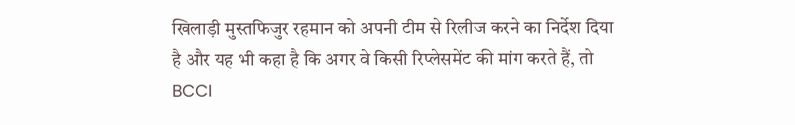खिलाड़ी मुस्तफिजुर रहमान को अपनी टीम से रिलीज करने का निर्देश दिया है और यह भी कहा है कि अगर वे किसी रिप्लेसमेंट की मांग करते हैं, तो BCCI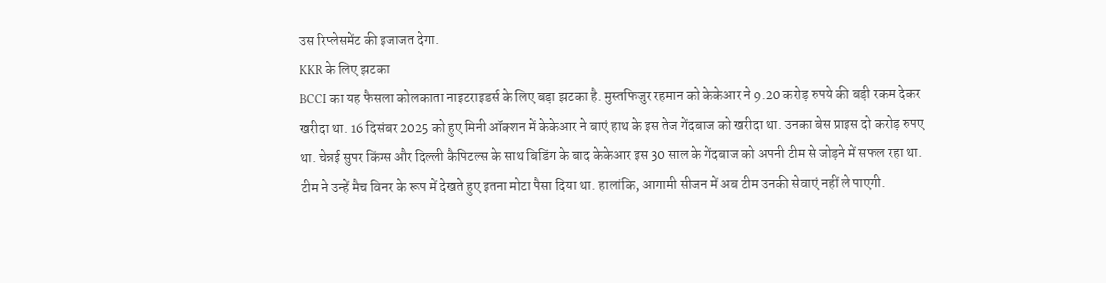उस रिप्लेसमेंट की इजाजत देगा.
KKR के लिए झटका
BCCI का यह फैसला कोलकाता नाइटराइडर्स के लिए बड़ा झटका है. मुस्तफिजुर रहमान को केकेआर ने 9.20 करोड़ रुपये की बड़ी रकम देकर खरीदा था. 16 दिसंबर 2025 को हुए मिनी ऑक्शन में केकेआर ने बाएं हाथ के इस तेज गेंदबाज को खरीदा था. उनका बेस प्राइस दो करोड़ रुपए था. चेन्नई सुपर किंग्स और दिल्ली कैपिटल्स के साथ बिडिंग के बाद केकेआर इस 30 साल के गेंदबाज को अपनी टीम से जोड़ने में सफल रहा था. टीम ने उन्हें मैच विनर के रूप में देखते हुए इतना मोटा पैसा दिया था. हालांकि, आगामी सीजन में अब टीम उनकी सेवाएं नहीं ले पाएगी.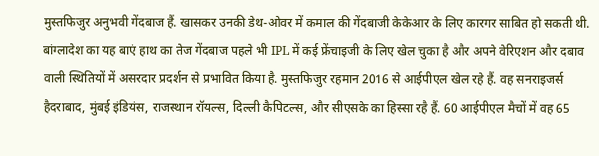मुस्तफिजुर अनुभवी गेंदबाज हैं. खासकर उनकी डेथ-ओवर में कमाल की गेंदबाजी केकेआर के लिए कारगर साबित हो सकती थी. बांग्लादेश का यह बाएं हाथ का तेज गेंदबाज पहले भी IPL में कई फ्रेंचाइजी के लिए खेल चुका है और अपने वेरिएशन और दबाव वाली स्थितियों में असरदार प्रदर्शन से प्रभावित किया है. मुस्तफिजुर रहमान 2016 से आईपीएल खेल रहे हैं. वह सनराइजर्स हैदराबाद, मुंबई इंडियंस, राजस्थान रॉयल्स, दिल्ली कैपिटल्स, और सीएसके का हिस्सा रहै हैं. 60 आईपीएल मैचों में वह 65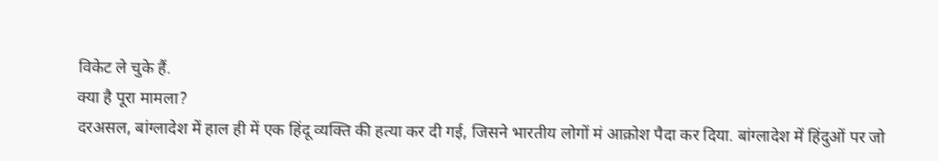विकेट ले चुके हैं.
क्या है पूरा मामला?
दरअसल, बांग्लादेश में हाल ही में एक हिंदू व्यक्ति की हत्या कर दी गई, जिसने भारतीय लोगों मं आक्रोश पैदा कर दिया. बांग्लादेश में हिंदुओं पर जो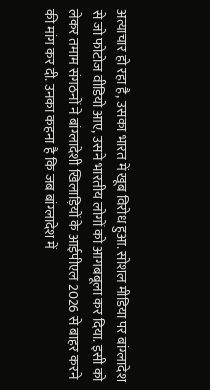अत्याचार हो रहा है, उसका भारत में खूब विरोध हुआ. सोशल मीडिया पर बांग्लादेश से जो फोटोज वीडियो आए, उसने भारतीय लोगों को आगबबूला कर दिया. इसी को लेकर तमाम संगठनों ने बांग्लादेशी खिलाड़ियों के आईपीएल 2026 से बाहर करने की मांग कर दी. उनका कहना है कि जब बांग्लादेश में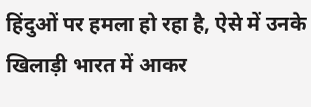हिंदुओं पर हमला हो रहा है, ऐसे में उनके खिलाड़ी भारत में आकर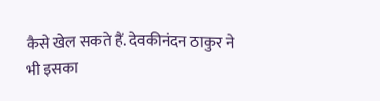कैसे खेल सकते हैं. देवकीनंदन ठाकुर ने भी इसका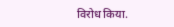विरोध किया.